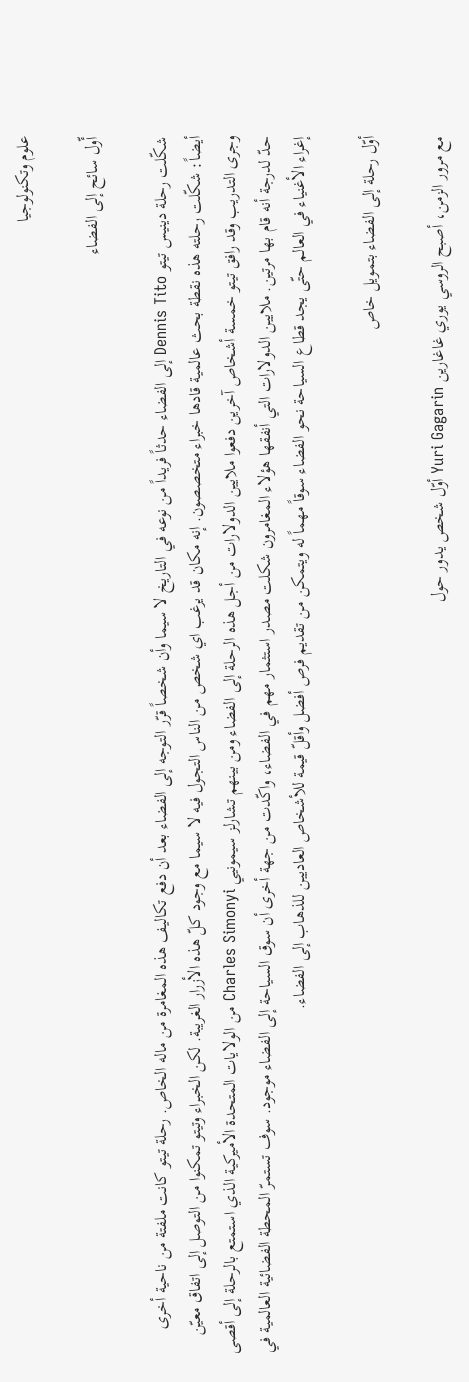علوم وتكنولوجيا

أّول سائح إلى الفضاء

شكّلت رحلة دينيس تيتو Dennis Tito إلى الفضاء حدثاً فريداً من نوعه في التاريخ لا سيما وأن شخصاً قرّر التوجه إلى الفضاء بعد أن دفع تكاليف هذه المغامرة من ماله الخاص. رحلة تيتو كانت ملفتة من ناحية أخرى أيضاً: شكّلت رحلته هذه نقطة بحث عالمية قادها خبراء متخصصون. إنه مكان قد يرغب اي شخص من الناس التجول فيه لا سيما مع وجود كلّ هذه الأزرار الغريبة. لكن الخبراء وتيتو تمكنوا من التوصل إلى اتفاق معيّن وجرى التدريب وقد رافق تيتو خمسة أشخاص آخرين دفعوا ملايين الدولارات من أجل هذه الرحلة إلى الفضاء ومن بينهم تشارلز سيمونيي Charles Simonyi من الولايات المتحدة الأميركية الذي استمتع بالرحلة إلى أقصى حدّ لدرجة أنه قام بها مرتين. ملايين الدولارات التي أنفقها هؤلاء المغامرون شكلت مصدر استثمار مهم في الفضاء، واكّدت من جهة أخرى أن سوق السياحة إلى الفضاء موجود. سوف تستمرّ المحطة الفضائية العالمية في إغراء الأغنياء في العالم حتّى يجد قطاع السياحة نحو الفضاء سوقاً مهماً له ويتمكن من تقديم فرص أفضل وأقلّ قيمة للأشخاص العاديين للذهاب إلى الفضاء.

أوّل رحلة إلى الفضاء بتمويل خاص

مع مرور الزمن، أصبح الروسي يوري غاغارين Yuri Gagarin أوّل شخص يدور حول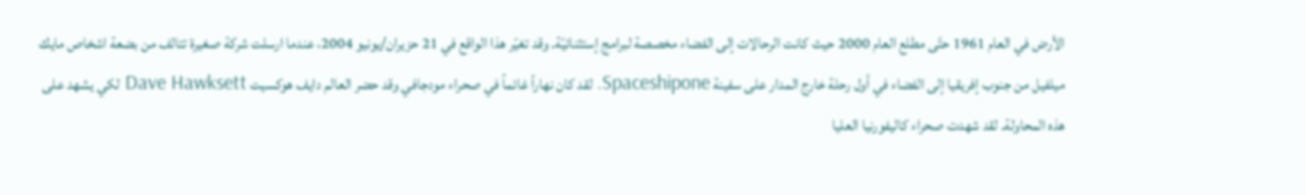الأرض في العام 1961 حتّى مطلع العام 2000 حيث كانت الرحالات إلى الفضاء مخصصة لبرامج إستثنائيّة. وقد تغيّر هذا الواقع في 21 حزيران/يونيو 2004، عندما ارسلت شركة صغيرة تتالف من بضعة اشخاص مايك ميلفيل من جنوب إفريقيا إلى الفضاء في أول رحلة خارج المدار على سفينة Spaceshipone. لقد كان نهاراً غائماً في صحراء مودجافي وقد حضر العالم دايف هوكسيت Dave Hawksett لكي يشهد على هذه المحاولة. لقد شهدت صحراء كاليفورنيا العليا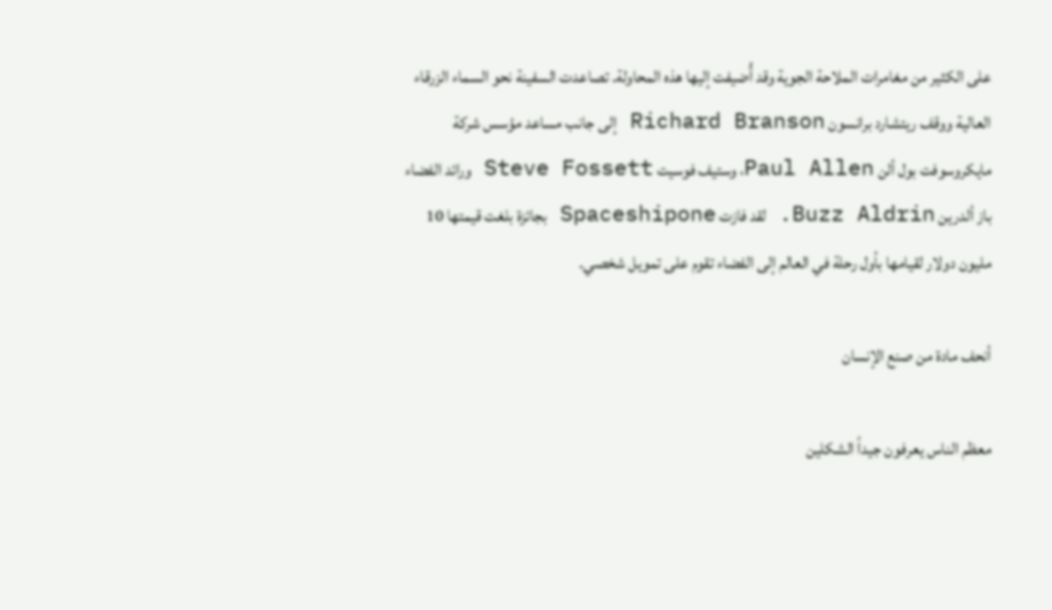على الكثير من مغامرات الملاحة الجوية وقد أُضيفت إليها هذه المحاولة. تصاعدت السفينة نحو السماء الزرقاء العالية ووقف ريتشارد برانسون Richard Branson إلى جانب مساعد مؤسس شركة مايكروسوفت بول ألن Paul Allen، وستيف فوسيت Steve Fossett ورائد الفضاء باز ألدرين Buzz Aldrin. لقد فازت Spaceshipone بجائزة بلغت قيمتها 10 مليون دولار لقيامها بأول رحلة في العالم إلى الفضاء تقوم على تمويل شخصي.

أنحف مادة من صنع الإنسان

معظم الناس يعرفون جيداً الشكلين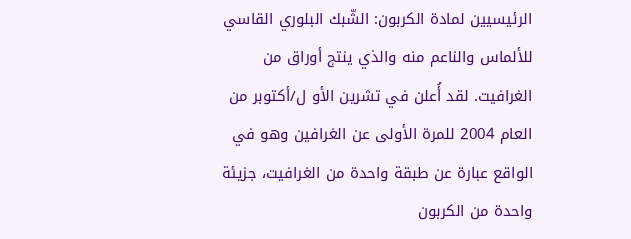الرئيسيين لمادة الكربون: الشّبك البلوري القاسي للألماس والناعم منه والذي ينتج أوراق من الغرافيت. لقد أُعلن في تشرين الأو ل/أكتوبر من العام 2004 للمرة الأولى عن الغرافين وهو في الواقع عبارة عن طبقة واحدة من الغرافيت، جزيئة واحدة من الكربون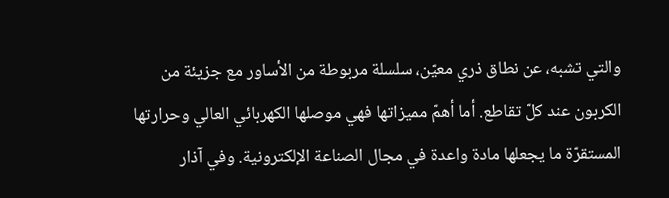والتي تشبه، عن نطاق ذري معيّن، سلسلة مربوطة من الأساور مع جزيئة من الكربون عند كلّ تقاطع. أما أهمّ مميزاتها فهي موصلها الكهربائي العالي وحرارتها المستقرّة ما يجعلها مادة واعدة في مجال الصناعة الإلكترونية. وفي آذار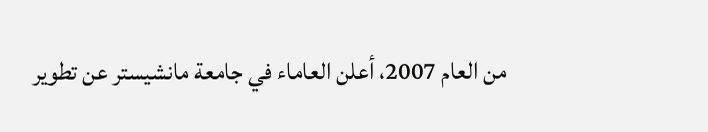من العام 2007، أعلن العاماء في جامعة مانشيستر عن تطوير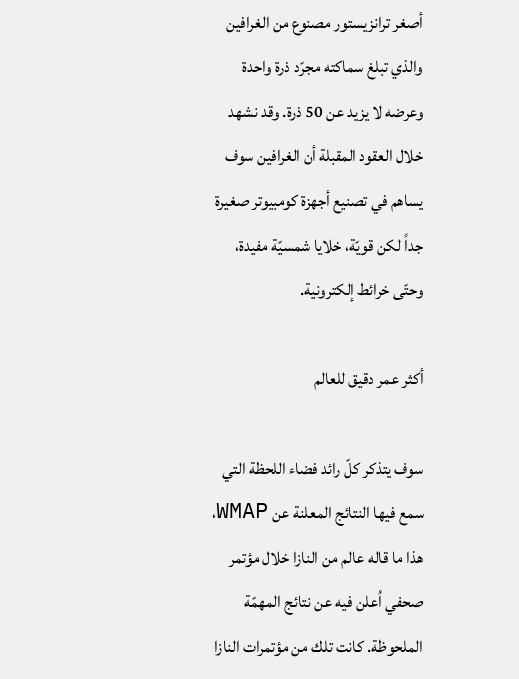أصغر ترانزيستور مصنوع من الغرافين والذي تبلغ سماكته مجرّد ذرة واحدة وعرضه لا يزيد عن 50 ذرة. وقد نشهد خلال العقود المقبلة أن الغرافين سوف يساهم في تصنيع أجهزة كومبيوتر صغيرة جداً لكن قويّة، خلايا شمسيّة مفيدة، وحتّى خرائط إلكترونية.

أكثر عمر دقيق للعالم

سوف يتذكر كلّ رائد فضاء اللحظة التي سمع فيها النتائج المعلنة عن WMAP، هذا ما قاله عالم من النازا خلال مؤتمر صحفي اُعلن فيه عن نتائج المهمّة الملحوظة. كانت تلك من مؤتمرات النازا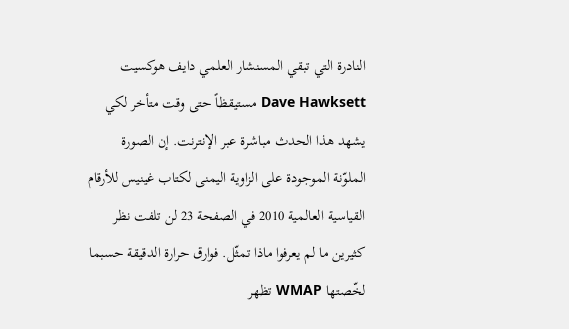النادرة التي تبقي المسنشار العلمي دايف هوكسيت Dave Hawksett مستيقظاً حتى وقت متأخر لكي يشهد هذا الحدث مباشرة عبر الإنترنت. إن الصورة الملوّنة الموجودة على الزاوية اليمنى لكتاب غينيس للأرقام القياسية العالمية 2010 في الصفحة 23 لن تلفت نظر كثيرين ما لم يعرفوا ماذا تمثّل. فوارق حرارة الدقيقة حسبما لخّصتها WMAP تظهر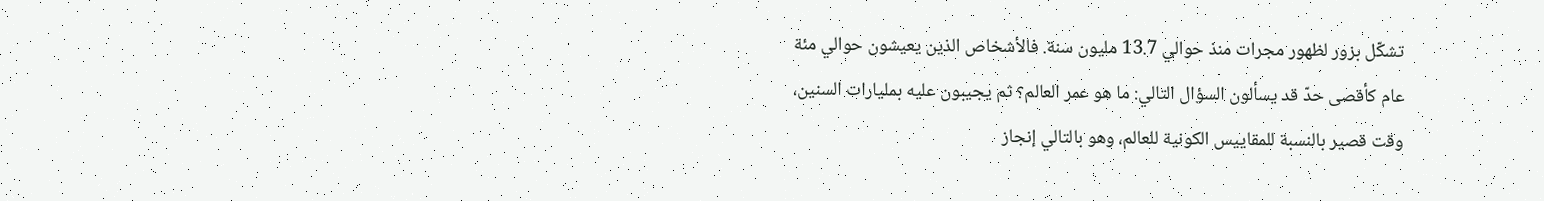تشكّل بزور لظهور مجرات منذ حوالي 13.7 مليون سنة. فالأشخاص الذين يعيشون حوالي مئة عام كأقصى حدّ قد يسألون السؤال التالي: ما هو عمر العالم؟ ثم يجيبون عليه بمليارات السنين، وقت قصير بالنسبة للمقاييس الكونية للعالم، وهو بالتالي إنجاز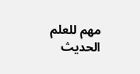مهم للعلم الحديث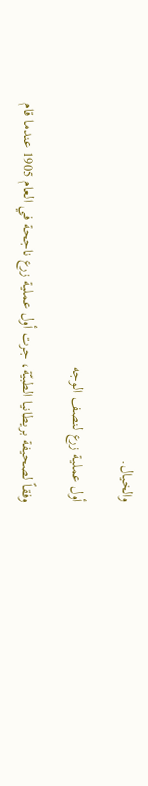والخيال.

أول عملية زرع لنصف الوجه

وفقاً لصحيفة بريطانيا الطبيّة، جرت أول عملية زرع ناجحة في العام 1905 عندما قام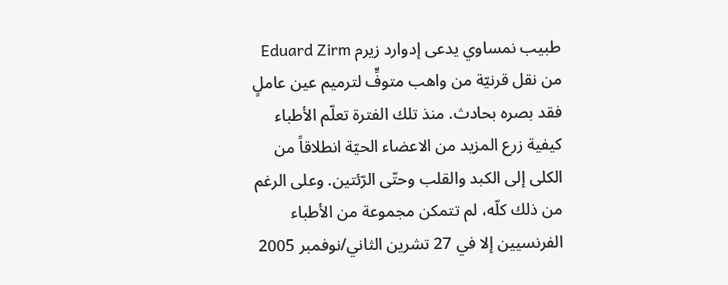طبيب نمساوي يدعى إدوارد زيرم Eduard Zirm من نقل قرنيّة من واهب متوفٍّ لترميم عين عاملٍ فقد بصره بحادث. منذ تلك الفترة تعلّم الأطباء كيفية زرع المزيد من الاعضاء الحيّة انطلاقاً من الكلى إلى الكبد والقلب وحتّى الرّئتين. وعلى الرغم من ذلك كلّه، لم تتمكن مجموعة من الأطباء الفرنسيين إلا في 27 تشرين الثاني/نوفمبر 2005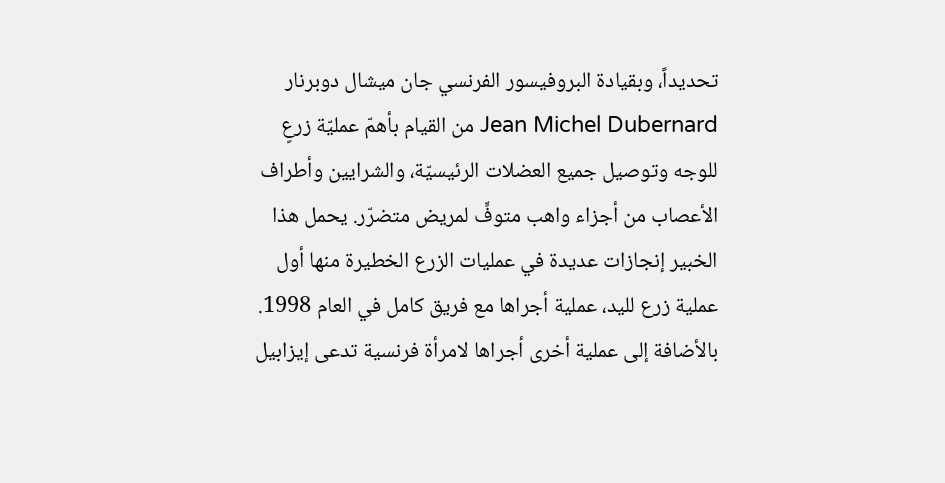تحديداً، وبقيادة البروفيسور الفرنسي جان ميشال دوبرنار Jean Michel Dubernard من القيام بأهمّ عمليّة زرعٍ للوجه وتوصيل جميع العضلات الرئيسيّة، والشرايين وأطراف الأعصاب من أجزاء واهب متوفٍّ لمريض متضرّر. يحمل هذا الخبير إنجازات عديدة في عمليات الزرع الخطيرة منها أول عملية زرع لليد، عملية أجراها مع فريق كامل في العام 1998. بالأضافة إلى عملية أخرى أجراها لامرأة فرنسية تدعى إيزابيل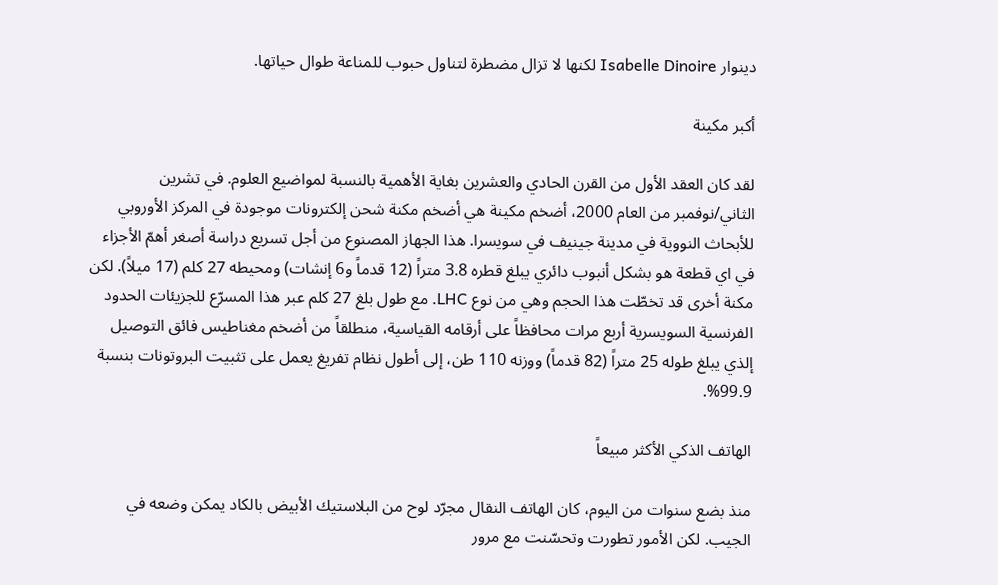دينوار Isabelle Dinoire لكنها لا تزال مضطرة لتناول حبوب للمناعة طوال حياتها.

أكبر مكينة

لقد كان العقد الأول من القرن الحادي والعشرين بغاية الأهمية بالنسبة لمواضيع العلوم. في تشرين الثاني/نوفمبر من العام 2000، أضخم مكينة هي أضخم مكنة شحن إلكترونات موجودة في المركز الأوروبي للأبحاث النووية في مدينة جينيف في سويسرا. هذا الجهاز المصنوع من أجل تسريع دراسة أصغر أهمّ الأجزاء في اي قطعة هو بشكل أنبوب دائري يبلغ قطره 3.8 متراً (12 قدماً و6 إنشات) ومحيطه 27 كلم (17 ميلاً). لكن مكنة أخرى قد تخطّت هذا الحجم وهي من نوع LHC. مع طول بلغ 27 كلم عبر هذا المسرّع للجزيئات الحدود الفرنسية السويسرية أربع مرات محافظاً على أرقامه القياسية، منطلقاً من أضخم مغناطيس فائق التوصيل إلذي يبلغ طوله 25 متراً (82 قدماً) ووزنه 110 طن، إلى أطول نظام تفريغ يعمل على تثبيت البروتونات بنسبة 99.9%.

الهاتف الذكي الأكثر مبيعاً

منذ بضع سنوات من اليوم، كان الهاتف النقال مجرّد لوح من البلاستيك الأبيض بالكاد يمكن وضعه في الجيب. لكن الأمور تطورت وتحسّنت مع مرور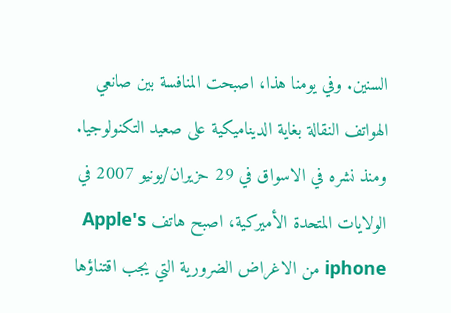السنين. وفي يومنا هذا، اصبحت المنافسة بين صانعي الهواتف النقالة بغاية الديناميكية على صعيد التكنولوجيا. ومنذ نشره في الاسواق في 29 حزيران/يونيو 2007 في الولايات المتحدة الأميركية، اصبح هاتف Apple's iphone من الاغراض الضرورية التي يجب اقتناؤها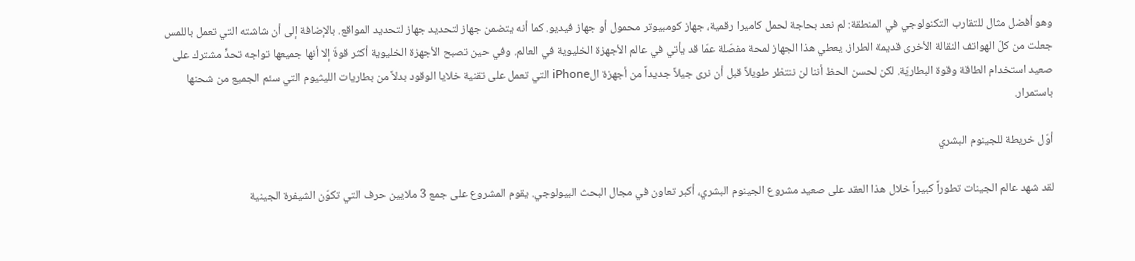وهو أفضل مثال للتقارب التكنولوجي في المنطقة: لم نعد بحاجة لحمل كاميرا رقمية، جهاز كومبيوتر محمول أو جهاز فيديو. كما أنه يتضمن جهاز لتحديد جهاز لتحديد المواقع. بالإضافة إلى أن شاشته التي تعمل باللمس جعلت من كلّ الهواتف النقالة الأخرى قديمة الطراز. يعطي هذا الجهاز لمحة مفصّلة عمّا قد يأتي في عالم الأجهزة الخليوية في العالم. وفي حين تصبح الأجهزة الخليوية أكثر قوةّ إلا أنها جميعها تواجه تحدٍّ مشترك على صعيد استخدام الطاقة وقوة البطاريّة. لكن لحسن الحظ أننا لن ننتظر طويلاً قبل أن نرى جيلاً جديداً من أجهزة الiPhone التي تعمل على تقنية خلايا الوقود بدلاً من بطاريات الليثيوم التي سئم الجميع من شحنها باستمرار.

أوّل خريطة للجينوم البشري

لقد شهد عالم الجينات تطوراً كبيراً خلال هذا العقد على صعيد مشروع الجينوم البشري، أكبر تعاون في مجال البحث البيولوجي. يقوم المشروع على جمع 3 ملايين حرف التي تكوّن الشيفرة الجينية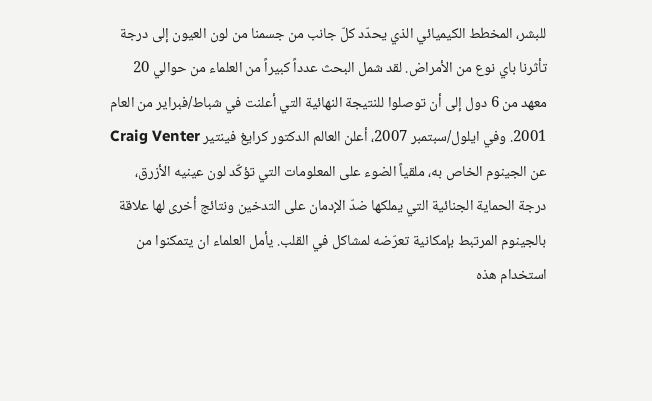للبشر، المخطط الكيميائي الذي يحدّد كلّ جانب من جسمنا من لون العيون إلى درجة تأثرنا باي نوع من الأمراض. لقد شمل البحث عدداً كبيراً من العلماء من حوالي 20 معهد من 6 دول إلى أن توصلوا للنتيجة النهائية التي أعلنت في شباط/فبراير من العام 2001. وفي ايلول/سبتمبر 2007، أعلن العالم الدكتور كرايغ فينتير Craig Venter عن الجينوم الخاص به، ملقياً الضوء على المعلومات التي تؤكّد لون عينيه الأزرق، درجة الحماية الجنائية التي يملكها ضدّ الإدمان على التدخين ونتائج أخرى لها علاقة بالجينوم المرتبط بإمكانية تعرّضه لمشاكل في القلب. يأمل العلماء ان يتمكنوا من استخدام هذه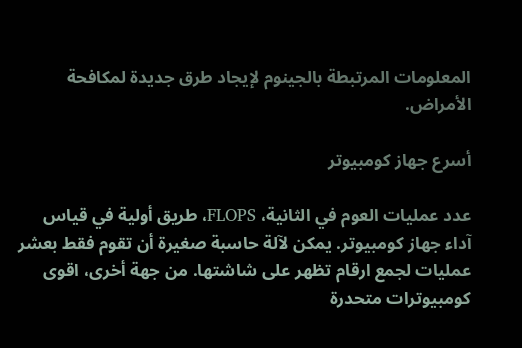المعلومات المرتبطة بالجينوم لإيجاد طرق جديدة لمكافحة الأمراض.

أسرع جهاز كومبيوتر

عدد عمليات العوم في الثانية، FLOPS، طريق أولية في قياس آداء جهاز كومبيوتر. يمكن لآلة حاسبة صغيرة أن تقوم فقط بعشر عمليات لجمع ارقام تظهر على شاشتها. من جهة أخرى، اقوى كومبيوترات متحدرة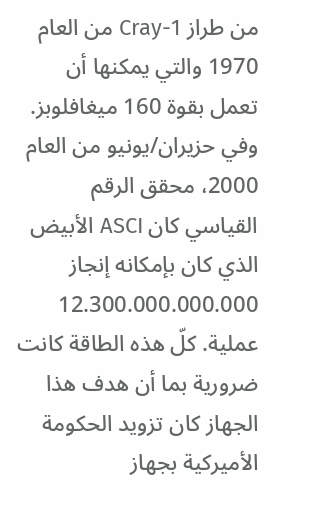من طراز Cray-1 من العام 1970 والتي يمكنها أن تعمل بقوة 160 ميغافلوبز. وفي حزيران/يونيو من العام 2000، محقق الرقم القياسي كان ASCI الأبيض الذي كان بإمكانه إنجاز 12.300.000.000.000 عملية. كلّ هذه الطاقة كانت ضرورية بما أن هدف هذا الجهاز كان تزويد الحكومة الأميركية بجهاز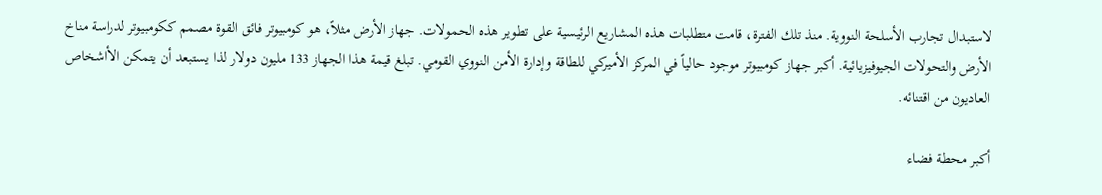لاستبدال تجارب الأسلحة النووية. منذ تلك الفترة، قامت متطلبات هذه المشاريع الرئيسية على تطوير هذه الحمولات. جهاز الأرض مثلاً، هو كومبيوتر فائق القوة مصمم ككومبيوتر لدراسة مناخ الأرض والتحولات الجيوفيزيائية. أكبر جهاز كومبيوتر موجود حالياً في المركز الأميركي للطاقة وإدارة الأمن النووي القومي. تبلغ قيمة هذا الجهاز 133 مليون دولار لذا يستبعد أن يتمكن الأاشخاص العاديون من اقتنائه.

أكبر محطة فضاء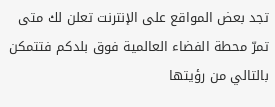تجد بعض المواقع على الإنترنت تعلن لك متى تمرّ محطة الفضاء العالمية فوق بلدكم فتتمكن بالتالي من رؤيتها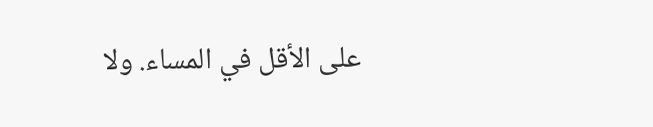على الأقل في المساء. ولا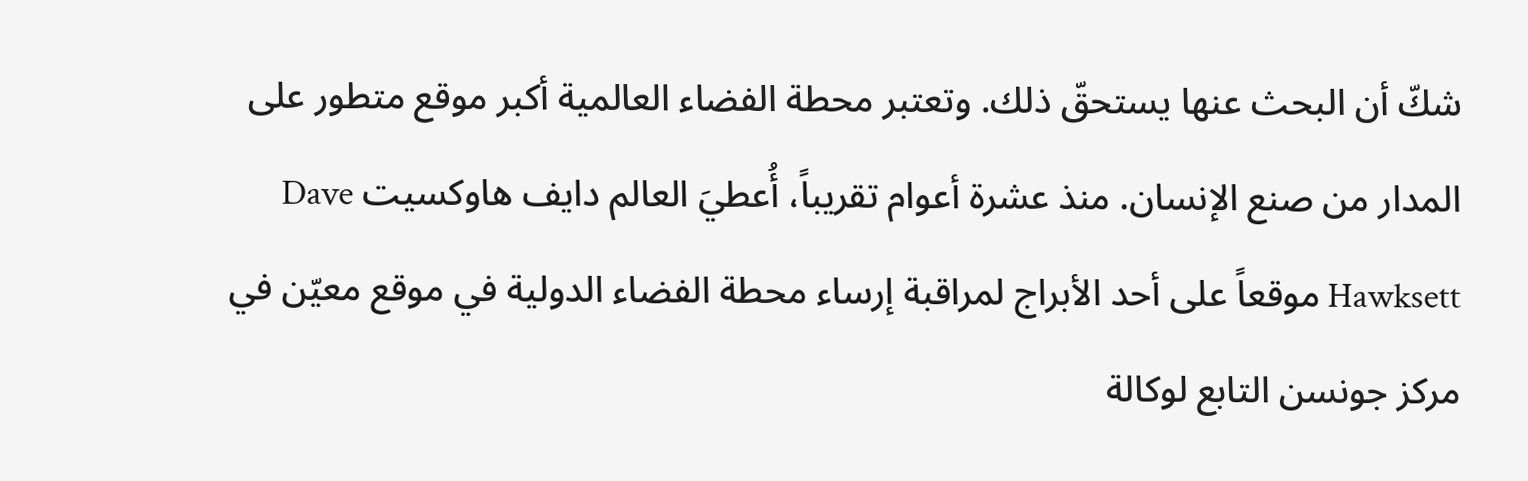شكّ أن البحث عنها يستحقّ ذلك. وتعتبر محطة الفضاء العالمية أكبر موقع متطور على المدار من صنع الإنسان. منذ عشرة أعوام تقريباً، أُعطيَ العالم دايف هاوكسيت Dave Hawksett موقعاً على أحد الأبراج لمراقبة إرساء محطة الفضاء الدولية في موقع معيّن في مركز جونسن التابع لوكالة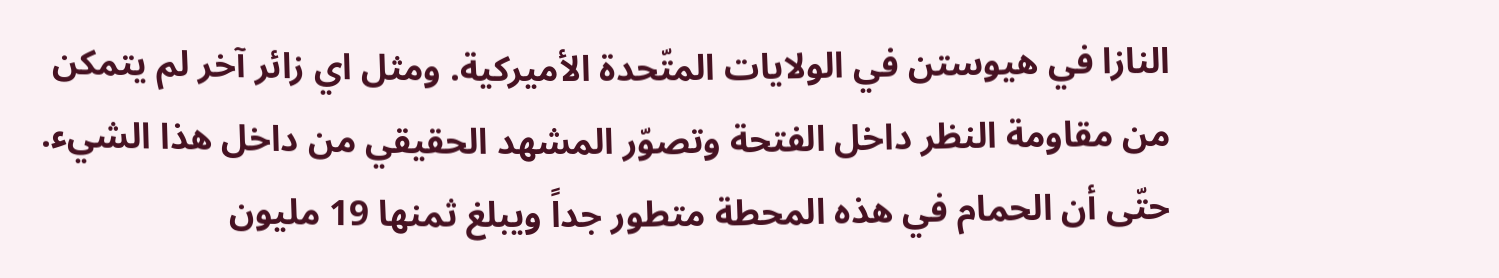النازا في هيوستن في الولايات المتّحدة الأميركية. ومثل اي زائر آخر لم يتمكن من مقاومة النظر داخل الفتحة وتصوّر المشهد الحقيقي من داخل هذا الشيء. حتّى أن الحمام في هذه المحطة متطور جداً ويبلغ ثمنها 19 مليون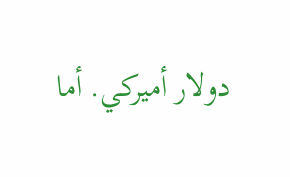دولار أميركي. أما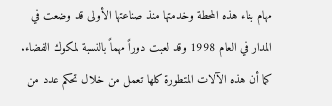مهام بناء هذه المحطة وخدمتها منذ صناعتها الأولى قد وضعت في المدار في العام 1998 وقد لعبت دوراً مهماً بالنسبة لمكوك الفضاء. كما أن هذه الآلات المتطورة كلها تعمل من خلال تحكم عدد من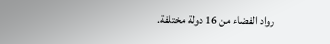رواد الفضاء من 16 دولة مختلفة.